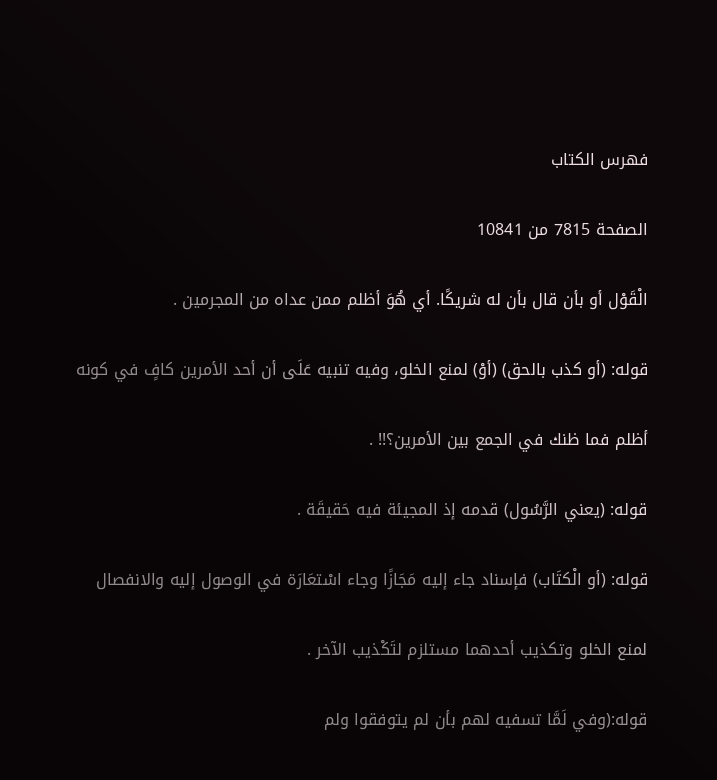فهرس الكتاب

الصفحة 7815 من 10841

الْقَوْل أو بأن قال بأن له شريكًا. أي هُوَ أظلم ممن عداه من المجرمين .

قوله: (أو كذب بالحق) (أوْ) لمنع الخلو، وفيه تنبيه عَلَى أن أحد الأمرين كافٍ في كونه

أظلم فما ظنك في الجمع بين الأمرين؟!! .

قوله: (يعني الرَّسُول) قدمه إذ المجيئة فيه حَقيقَة .

قوله: (أو الْكتَاب) فإسناد جاء إليه مَجَازًا وجاء اسْتعَارَة في الوصول إليه والانفصال

لمنع الخلو وتكذيب أحدهما مستلزم لتَكْذيب الآخر .

قوله:(وفي لَمَّا تسفيه لهم بأن لم يتوفقوا ولم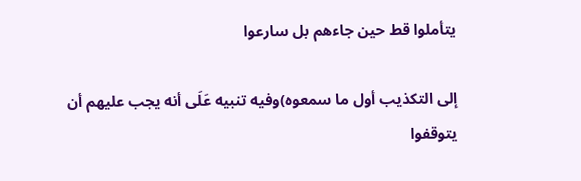يتأملوا قط حين جاءهم بل سارعوا

إلى التكذيب أول ما سمعوه)وفيه تنبيه عَلَى أنه يجب عليهم أن يتوقفوا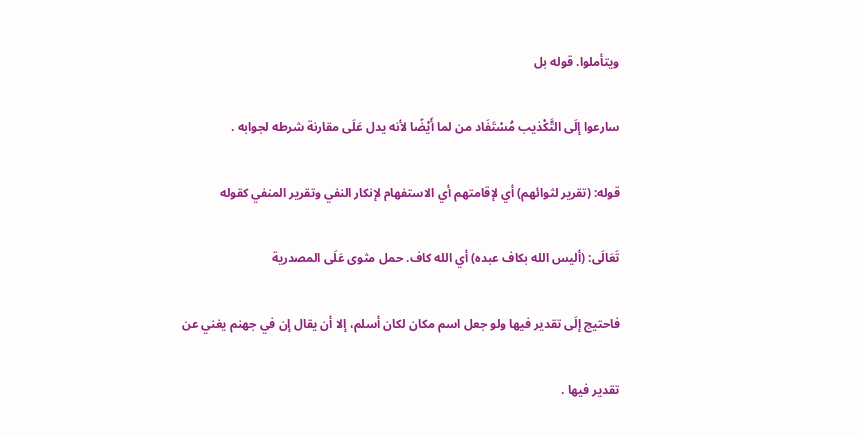ويتأملوا. قوله بل

سارعوا إلَى التَّكْذيب مُسْتَفَاد من لما أَيْضًا لأنه يدل عَلَى مقارنة شرطه لجوابه .

قوله: (تقرير لثوائهم) أي لإقامتهم أي الاستفهام لإنكار النفي وتقرير المنفي كقوله

تَعَالَى: (أليس الله بكاف عبده) أي الله كاف. حمل مثوى عَلَى المصدرية

فاحتيج إلَى تقدير فيها ولو جعل اسم مكان لكان أسلم، إلا أن يقال إن في جهنم يغني عن

تقدير فيها .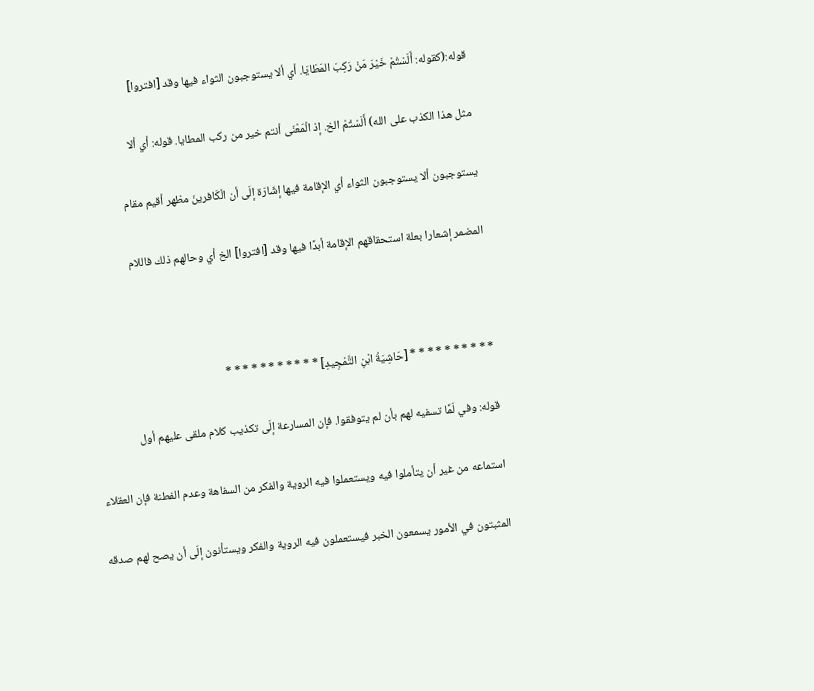قوله:(كقوله: أَلَسْتُمْ خَيْرَ مَنْ رَكِبَ المَطَايَا. أي ألا يستوجبون الثواء فيها وقد [افتروا]

مثل هذا الكذب على الله) أَلَسْتُمْ الخ. إذ الْمَعْنَى أنتم خير من ركب المطايا. قوله: أي ألا

يستوجبون ألا يستوجبون الثواء أي الإقامة فيها إشَارَة إلَى أن الْكَافرينَ مظهر أقيم مقام

المضمر إشعارا بعلة استحقاقهم الإقامة أبدًا فيها وقد [افتروا] الخ أي وحالهم ذلك فاللام



* * * * * * * * * * [حَاشِيَةُ ابْنِ التَّمْجِيدِ] * * * * * * * * * * *

قوله: وفي لَمَّا تسفيه لهم بأن لم يتوفقوا. فإن المسارعة إلَى تكذيب كلام ملقى عليهم أول

استماعه من غير أن يتأملوا فيه ويستعملوا فيه الروية والفكر من السفاهة وعدم الفطنة فإن العقلاء

المثبتون في الأمور يسمعون الخبر فيستعملون فيه الروية والفكر ويستأنون إلَى أن يصح لهم صدقه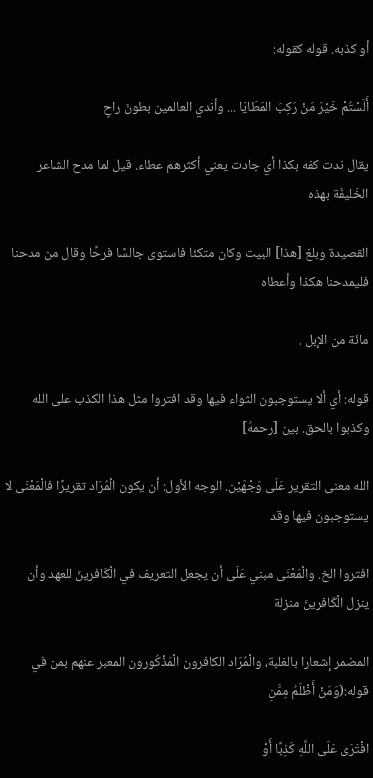أو كذبه. قوله كقوله:

أَلَسْتُمْ خَيْرَ مَنْ رَكِبَ المَطَايَا ... وأندي العالمين بطونَ راحٍ

يقال ندت كفه بكذا أي جادت يعني أكثرهم عطاء. قيل لما مدح الشاعر الخَليفَة بهذه

القصيدة وبلغ [هذا] البيت وكان متكئا فاستوى جالسًا فرحًا وقال من مدحنا فليمدحنا هكذا وأعطاه

مائة من الإبل .

قوله: أي ألا يستوجبون الثواء فيها وقد افتروا مثل هذا الكذب على الله وكذبوا بالحق. بين [رحمهُ]

الله معنى التقرير عَلَى وَجْهَيْن. الوجه الأول: أن يكون الْمُرَاد تقريرًا فالْمَعْنَى لا يستوجبون فيها وقد

افتروا الخ. والْمَعْنَى مبني عَلَى أن يجعل التعريف في الْكَافرينَ للعهد وأن ينزل الْكَافرينَ منزلة

المضمر إشعارا بالغلبة، والْمُرَاد الكافرون الْمَذْكُورون المعبر عنهم بمن في قوله:(وَمَنْ أَظْلَمُ مِمَّنِ

افْتَرَى عَلَى اللَّهِ كَذِبًا أَوْ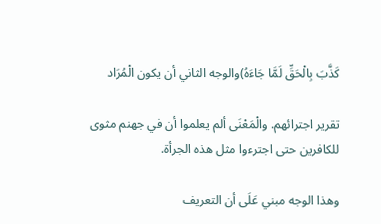كَذَّبَ بِالْحَقِّ لَمَّا جَاءَهُ)والوجه الثاني أن يكون الْمُرَاد

تقرير اجترائهم. والْمَعْنَى ألم يعلموا أن في جهنم مثوى للكافرين حتى اجترءوا مثل هذه الجرأة.

وهذا الوجه مبني عَلَى أن التعريف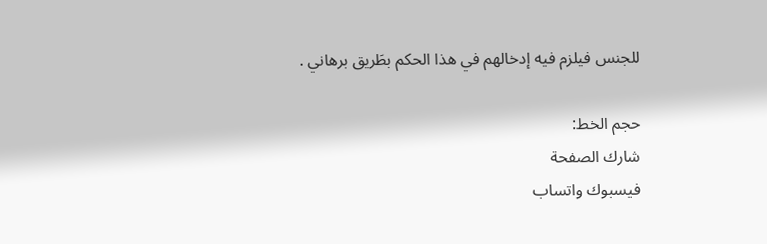للجنس فيلزم فيه إدخالهم في هذا الحكم بطَريق برهاني .

حجم الخط:
شارك الصفحة
فيسبوك واتساب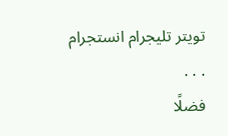تويتر تليجرام انستجرام
. . .
فضلًا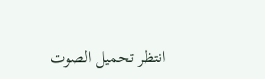انتظر تحميل الصوت